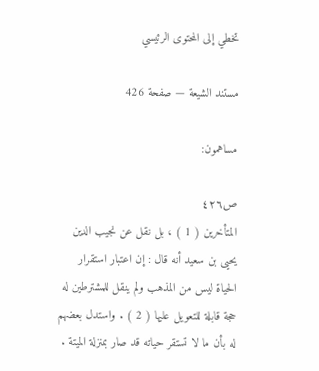تخطي إلى المحتوى الرئيسي

مستند الشيعة — صفحة 426

مساهمون:

ص٤٢٦
المتأخرين ( 1 ) ، بل نقل عن نجيب الدين يحيى بن سعيد أنه قال : إن اعتبار استقرار الحياة ليس من المذهب ولم ينقل للمشترطين له حجة قابلة للتعويل عليها ( 2 ) . واستدل بعضهم له بأن ما لا تستقر حياته قد صار بمنزلة الميتة .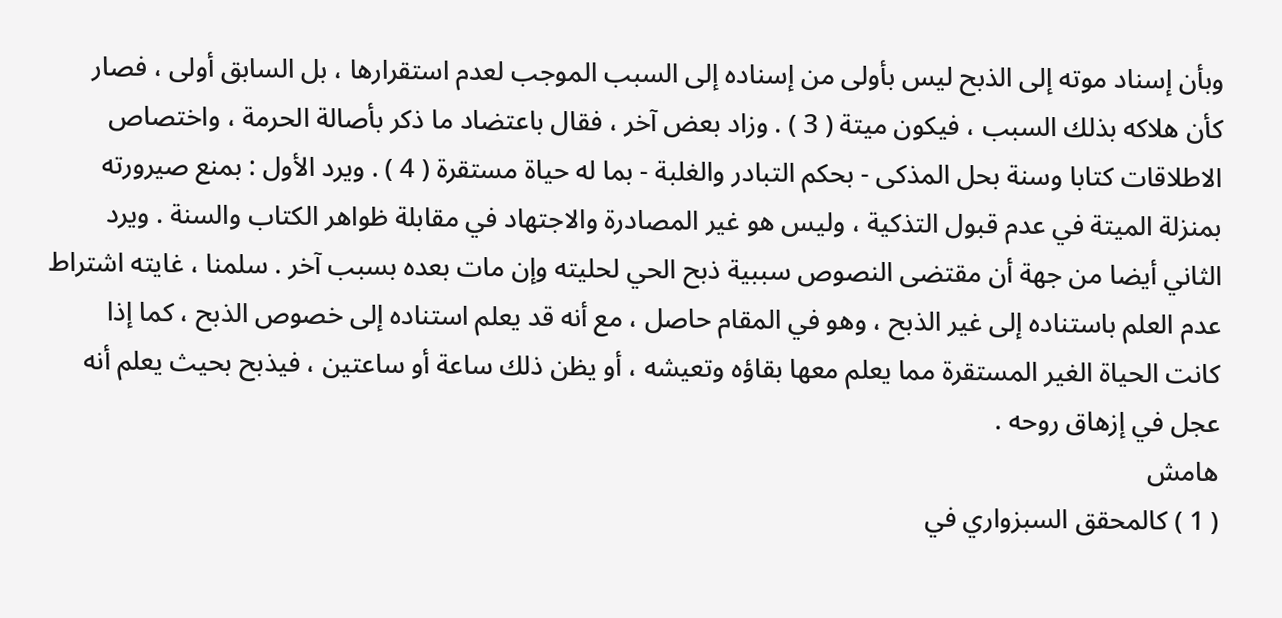وبأن إسناد موته إلى الذبح ليس بأولى من إسناده إلى السبب الموجب لعدم استقرارها ، بل السابق أولى ، فصار كأن هلاكه بذلك السبب ، فيكون ميتة ( 3 ) . وزاد بعض آخر ، فقال باعتضاد ما ذكر بأصالة الحرمة ، واختصاص الاطلاقات كتابا وسنة بحل المذكى - بحكم التبادر والغلبة - بما له حياة مستقرة ( 4 ) . ويرد الأول : بمنع صيرورته بمنزلة الميتة في عدم قبول التذكية ، وليس هو غير المصادرة والاجتهاد في مقابلة ظواهر الكتاب والسنة . ويرد الثاني أيضا من جهة أن مقتضى النصوص سببية ذبح الحي لحليته وإن مات بعده بسبب آخر . سلمنا ، غايته اشتراط عدم العلم باستناده إلى غير الذبح ، وهو في المقام حاصل ، مع أنه قد يعلم استناده إلى خصوص الذبح ، كما إذا كانت الحياة الغير المستقرة مما يعلم معها بقاؤه وتعيشه ، أو يظن ذلك ساعة أو ساعتين ، فيذبح بحيث يعلم أنه عجل في إزهاق روحه .
هامش
( 1 ) كالمحقق السبزواري في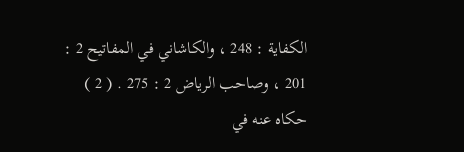الكفاية : 248 ، والكاشاني في المفاتيح 2 : 201 ، وصاحب الرياض 2 : 275 . ( 2 ) حكاه عنه في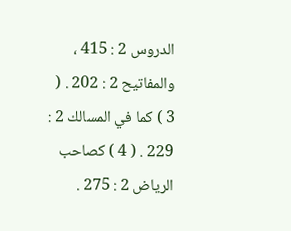الدروس 2 : 415 ، والمفاتيح 2 : 202 . ( 3 ) كما في المسالك 2 : 229 . ( 4 ) كصاحب الرياض 2 : 275 .